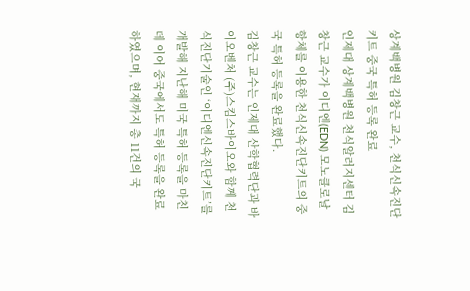상계백병원 김창근 교수, 천식신속진단키트 중국 특허 등록 완료
인제대 상계백병원 천식알러지센터 김창근 교수가 이디엔(EDN) 모노클로날 항체를 이용한 천식신속진단키트의 중국 특허 등록을 완료했다.
김창근 교수는 인제대 산학협력단과 바이오벤처 (주)스킴스바이오와 함께 천식진단기술인 ‘이디엔신속진단키트’를 개발해 지난해 미국 특허 등록을 마친 데 이어 중국에서도 특허 등록을 완료하였으며, 현재까지 총 11건의 국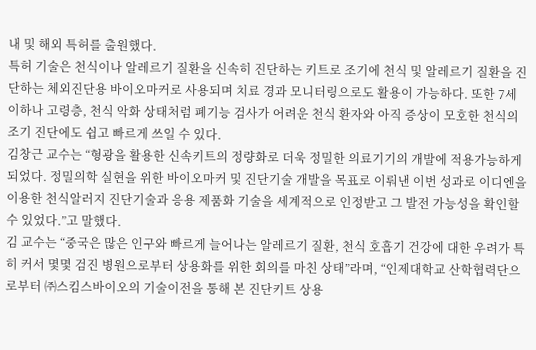내 및 해외 특허를 출원했다.
특허 기술은 천식이나 알레르기 질환을 신속히 진단하는 키트로 조기에 천식 및 알레르기 질환을 진단하는 체외진단용 바이오마커로 사용되며 치료 경과 모니터링으로도 활용이 가능하다. 또한 7세 이하나 고령층, 천식 악화 상태처럼 폐기능 검사가 어려운 천식 환자와 아직 증상이 모호한 천식의 조기 진단에도 쉽고 빠르게 쓰일 수 있다.
김창근 교수는 “형광을 활용한 신속키트의 정량화로 더욱 정밀한 의료기기의 개발에 적용가능하게 되었다. 정밀의학 실현을 위한 바이오마커 및 진단기술 개발을 목표로 이뤄낸 이번 성과로 이디엔을 이용한 천식알러지 진단기술과 응용 제품화 기술을 세계적으로 인정받고 그 발전 가능성을 확인할 수 있었다.”고 말했다.
김 교수는 “중국은 많은 인구와 빠르게 늘어나는 알레르기 질환, 천식 호흡기 건강에 대한 우려가 특히 커서 몇몇 검진 병원으로부터 상용화를 위한 회의를 마친 상태”라며, “인제대학교 산학협력단으로부터 ㈜스킴스바이오의 기술이전을 통해 본 진단키트 상용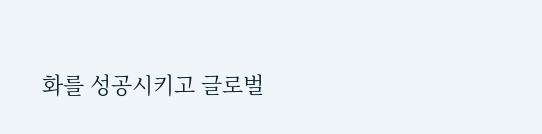화를 성공시키고 글로벌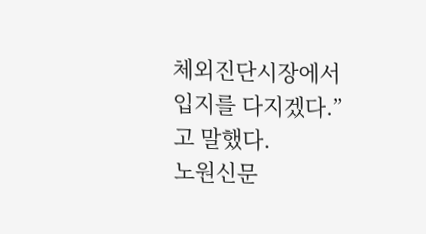체외진단시장에서 입지를 다지겠다.”고 말했다.
노원신문